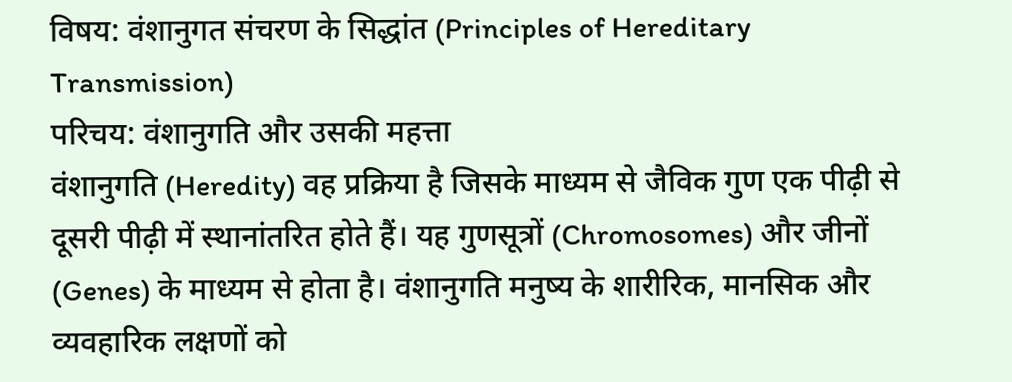विषय: वंशानुगत संचरण के सिद्धांत (Principles of Hereditary Transmission)
परिचय: वंशानुगति और उसकी महत्ता
वंशानुगति (Heredity) वह प्रक्रिया है जिसके माध्यम से जैविक गुण एक पीढ़ी से दूसरी पीढ़ी में स्थानांतरित होते हैं। यह गुणसूत्रों (Chromosomes) और जीनों (Genes) के माध्यम से होता है। वंशानुगति मनुष्य के शारीरिक, मानसिक और व्यवहारिक लक्षणों को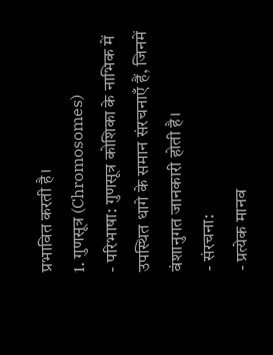प्रभावित करती है।
1. गुणसूत्र (Chromosomes)
- परिभाषा: गुणसूत्र कोशिका के नाभिक में उपस्थित धागे के समान संरचनाएँ हैं, जिनमें वंशानुगत जानकारी होती है।
- संरचना:
- प्रत्येक मानव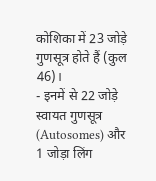कोशिका में 23 जोड़े गुणसूत्र होते हैं (कुल 46)।
- इनमें से 22 जोड़े स्वायत गुणसूत्र (Autosomes) और 1 जोड़ा लिंग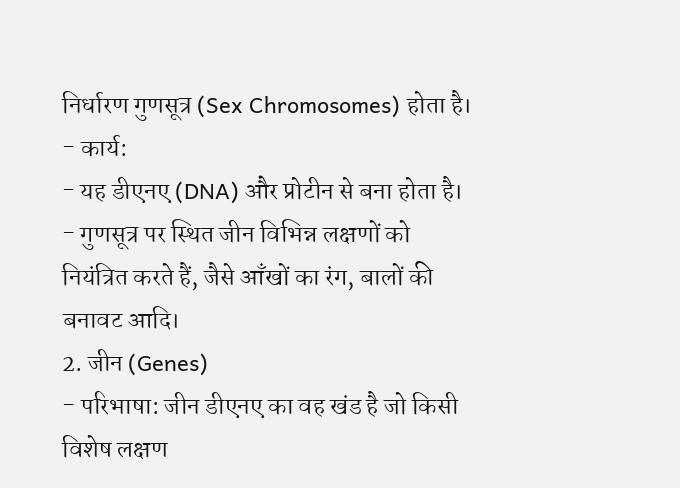निर्धारण गुणसूत्र (Sex Chromosomes) होता है।
- कार्य:
- यह डीएनए (DNA) और प्रोटीन से बना होता है।
- गुणसूत्र पर स्थित जीन विभिन्न लक्षणों को नियंत्रित करते हैं, जैसे आँखों का रंग, बालों की बनावट आदि।
2. जीन (Genes)
- परिभाषा: जीन डीएनए का वह खंड है जो किसी विशेष लक्षण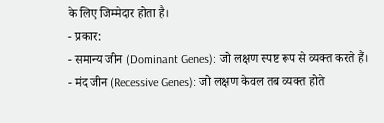के लिए जिम्मेदार होता है।
- प्रकार:
- समान्य जीन (Dominant Genes): जो लक्षण स्पष्ट रूप से व्यक्त करते हैं।
- मंद जीन (Recessive Genes): जो लक्षण केवल तब व्यक्त होते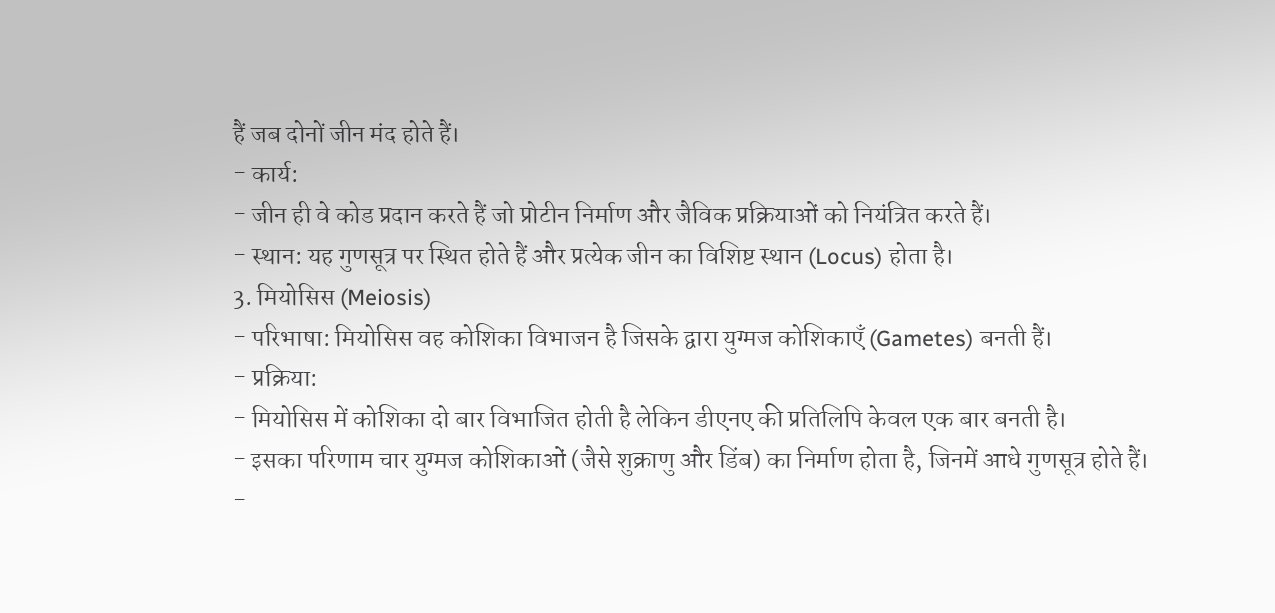हैं जब दोनों जीन मंद होते हैं।
- कार्य:
- जीन ही वे कोड प्रदान करते हैं जो प्रोटीन निर्माण और जैविक प्रक्रियाओं को नियंत्रित करते हैं।
- स्थान: यह गुणसूत्र पर स्थित होते हैं और प्रत्येक जीन का विशिष्ट स्थान (Locus) होता है।
3. मियोसिस (Meiosis)
- परिभाषा: मियोसिस वह कोशिका विभाजन है जिसके द्वारा युग्मज कोशिकाएँ (Gametes) बनती हैं।
- प्रक्रिया:
- मियोसिस में कोशिका दो बार विभाजित होती है लेकिन डीएनए की प्रतिलिपि केवल एक बार बनती है।
- इसका परिणाम चार युग्मज कोशिकाओं (जैसे शुक्राणु और डिंब) का निर्माण होता है, जिनमें आधे गुणसूत्र होते हैं।
-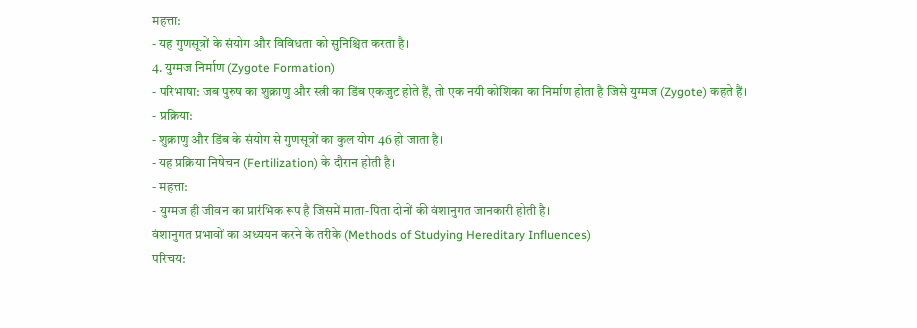महत्ता:
- यह गुणसूत्रों के संयोग और विविधता को सुनिश्चित करता है।
4. युग्मज निर्माण (Zygote Formation)
- परिभाषा: जब पुरुष का शुक्राणु और स्त्री का डिंब एकजुट होते हैं, तो एक नयी कोशिका का निर्माण होता है जिसे युग्मज (Zygote) कहते हैं।
- प्रक्रिया:
- शुक्राणु और डिंब के संयोग से गुणसूत्रों का कुल योग 46 हो जाता है।
- यह प्रक्रिया निषेचन (Fertilization) के दौरान होती है।
- महत्ता:
- युग्मज ही जीवन का प्रारंभिक रूप है जिसमें माता-पिता दोनों की वंशानुगत जानकारी होती है।
वंशानुगत प्रभावों का अध्ययन करने के तरीके (Methods of Studying Hereditary Influences)
परिचय: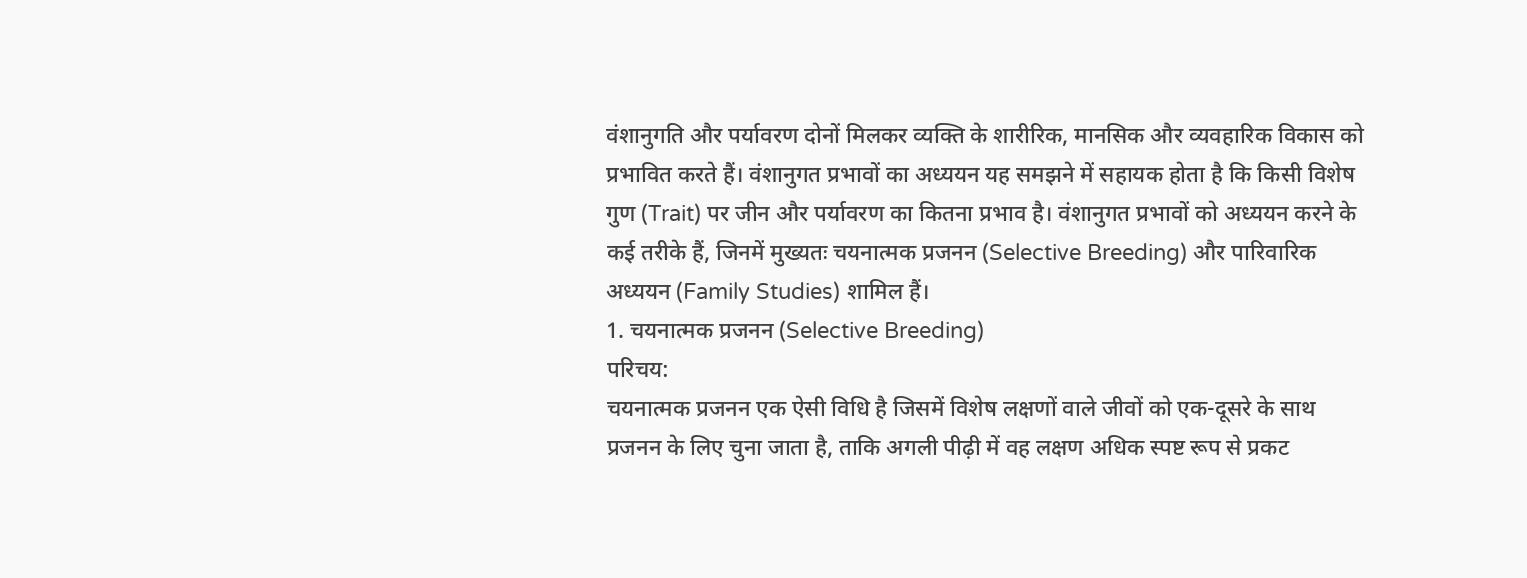वंशानुगति और पर्यावरण दोनों मिलकर व्यक्ति के शारीरिक, मानसिक और व्यवहारिक विकास को प्रभावित करते हैं। वंशानुगत प्रभावों का अध्ययन यह समझने में सहायक होता है कि किसी विशेष गुण (Trait) पर जीन और पर्यावरण का कितना प्रभाव है। वंशानुगत प्रभावों को अध्ययन करने के कई तरीके हैं, जिनमें मुख्यतः चयनात्मक प्रजनन (Selective Breeding) और पारिवारिक अध्ययन (Family Studies) शामिल हैं।
1. चयनात्मक प्रजनन (Selective Breeding)
परिचय:
चयनात्मक प्रजनन एक ऐसी विधि है जिसमें विशेष लक्षणों वाले जीवों को एक-दूसरे के साथ प्रजनन के लिए चुना जाता है, ताकि अगली पीढ़ी में वह लक्षण अधिक स्पष्ट रूप से प्रकट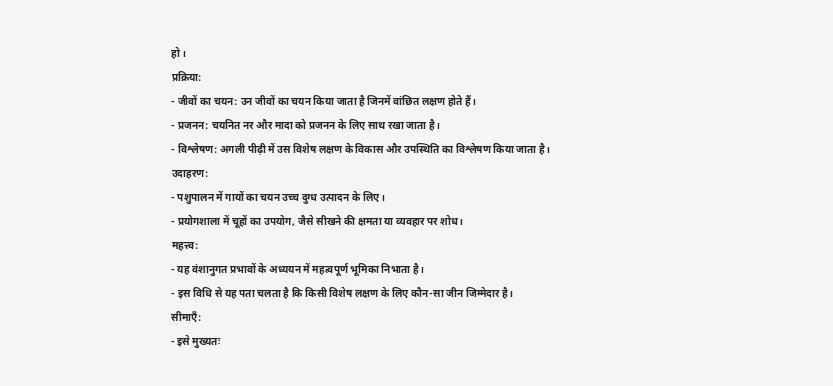हो।
प्रक्रिया:
- जीवों का चयन: उन जीवों का चयन किया जाता है जिनमें वांछित लक्षण होते हैं।
- प्रजनन: चयनित नर और मादा को प्रजनन के लिए साथ रखा जाता है।
- विश्लेषण: अगली पीढ़ी में उस विशेष लक्षण के विकास और उपस्थिति का विश्लेषण किया जाता है।
उदाहरण:
- पशुपालन में गायों का चयन उच्च दुग्ध उत्पादन के लिए।
- प्रयोगशाला में चूहों का उपयोग, जैसे सीखने की क्षमता या व्यवहार पर शोध।
महत्त्व:
- यह वंशानुगत प्रभावों के अध्ययन में महत्वपूर्ण भूमिका निभाता है।
- इस विधि से यह पता चलता है कि किसी विशेष लक्षण के लिए कौन-सा जीन जिम्मेदार है।
सीमाएँ:
- इसे मुख्यतः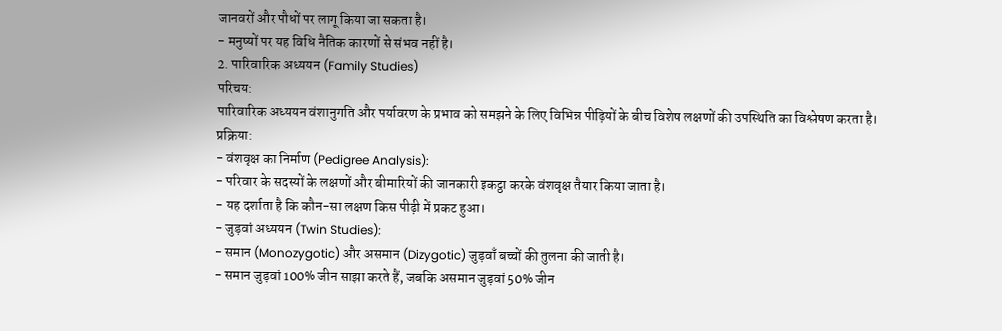जानवरों और पौधों पर लागू किया जा सकता है।
- मनुष्यों पर यह विधि नैतिक कारणों से संभव नहीं है।
2. पारिवारिक अध्ययन (Family Studies)
परिचय:
पारिवारिक अध्ययन वंशानुगति और पर्यावरण के प्रभाव को समझने के लिए विभिन्न पीढ़ियों के बीच विशेष लक्षणों की उपस्थिति का विश्लेषण करता है।
प्रक्रिया:
- वंशवृक्ष का निर्माण (Pedigree Analysis):
- परिवार के सदस्यों के लक्षणों और बीमारियों की जानकारी इकट्ठा करके वंशवृक्ष तैयार किया जाता है।
- यह दर्शाता है कि कौन-सा लक्षण किस पीढ़ी में प्रकट हुआ।
- जुड़वां अध्ययन (Twin Studies):
- समान (Monozygotic) और असमान (Dizygotic) जुड़वाँ बच्चों की तुलना की जाती है।
- समान जुड़वां 100% जीन साझा करते हैं, जबकि असमान जुड़वां 50% जीन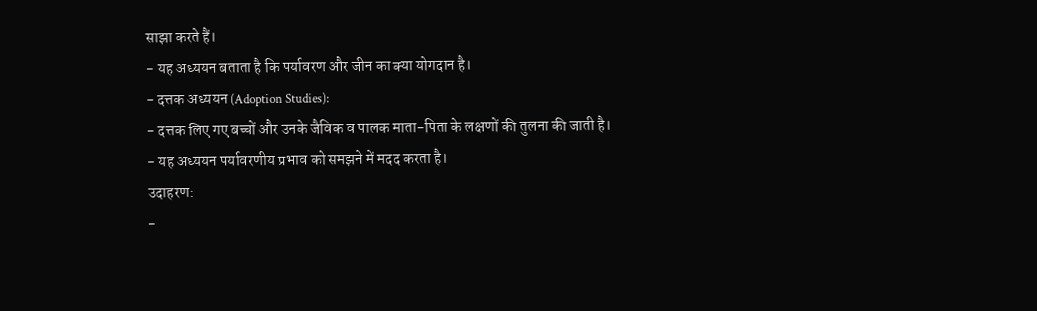साझा करते हैं।
- यह अध्ययन बताता है कि पर्यावरण और जीन का क्या योगदान है।
- दत्तक अध्ययन (Adoption Studies):
- दत्तक लिए गए बच्चों और उनके जैविक व पालक माता-पिता के लक्षणों की तुलना की जाती है।
- यह अध्ययन पर्यावरणीय प्रभाव को समझने में मदद करता है।
उदाहरण:
-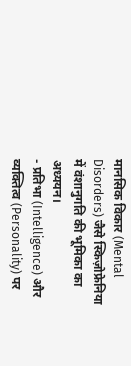मानसिक विकार (Mental Disorders) जैसे स्किज़ोफ्रेनिया में वंशानुगति की भूमिका का अध्ययन।
- प्रतिभा (Intelligence) और व्यक्तित्व (Personality) पर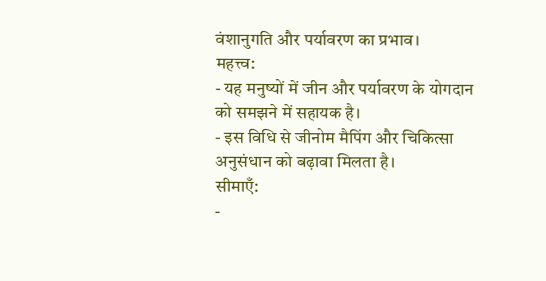वंशानुगति और पर्यावरण का प्रभाव।
महत्त्व:
- यह मनुष्यों में जीन और पर्यावरण के योगदान को समझने में सहायक है।
- इस विधि से जीनोम मैपिंग और चिकित्सा अनुसंधान को बढ़ावा मिलता है।
सीमाएँ:
-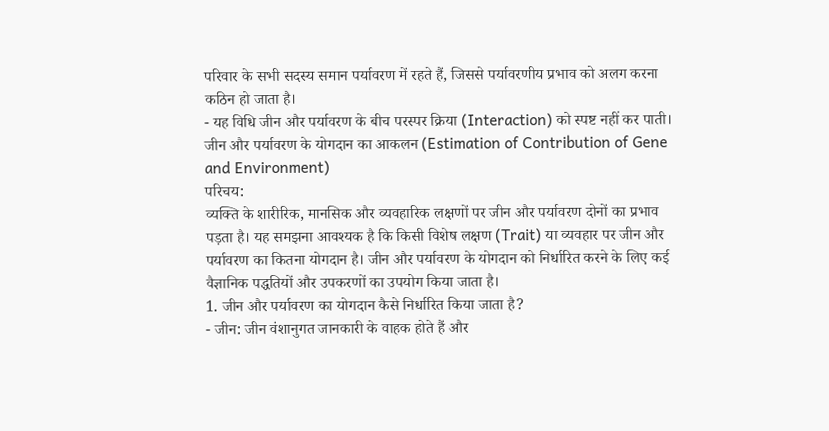परिवार के सभी सदस्य समान पर्यावरण में रहते हैं, जिससे पर्यावरणीय प्रभाव को अलग करना कठिन हो जाता है।
- यह विधि जीन और पर्यावरण के बीच परस्पर क्रिया (Interaction) को स्पष्ट नहीं कर पाती।
जीन और पर्यावरण के योगदान का आकलन (Estimation of Contribution of Gene and Environment)
परिचय:
व्यक्ति के शारीरिक, मानसिक और व्यवहारिक लक्षणों पर जीन और पर्यावरण दोनों का प्रभाव पड़ता है। यह समझना आवश्यक है कि किसी विशेष लक्षण (Trait) या व्यवहार पर जीन और पर्यावरण का कितना योगदान है। जीन और पर्यावरण के योगदान को निर्धारित करने के लिए कई वैज्ञानिक पद्धतियों और उपकरणों का उपयोग किया जाता है।
1. जीन और पर्यावरण का योगदान कैसे निर्धारित किया जाता है?
- जीन: जीन वंशानुगत जानकारी के वाहक होते हैं और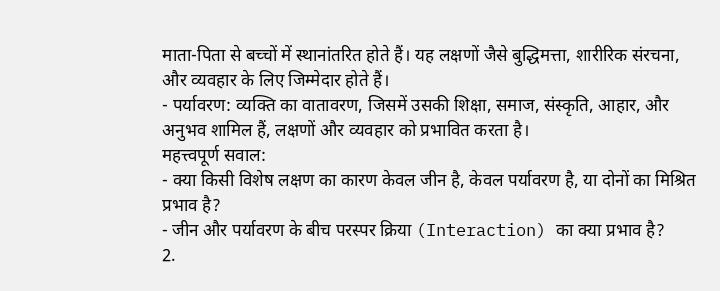माता-पिता से बच्चों में स्थानांतरित होते हैं। यह लक्षणों जैसे बुद्धिमत्ता, शारीरिक संरचना, और व्यवहार के लिए जिम्मेदार होते हैं।
- पर्यावरण: व्यक्ति का वातावरण, जिसमें उसकी शिक्षा, समाज, संस्कृति, आहार, और अनुभव शामिल हैं, लक्षणों और व्यवहार को प्रभावित करता है।
महत्त्वपूर्ण सवाल:
- क्या किसी विशेष लक्षण का कारण केवल जीन है, केवल पर्यावरण है, या दोनों का मिश्रित प्रभाव है?
- जीन और पर्यावरण के बीच परस्पर क्रिया (Interaction) का क्या प्रभाव है?
2.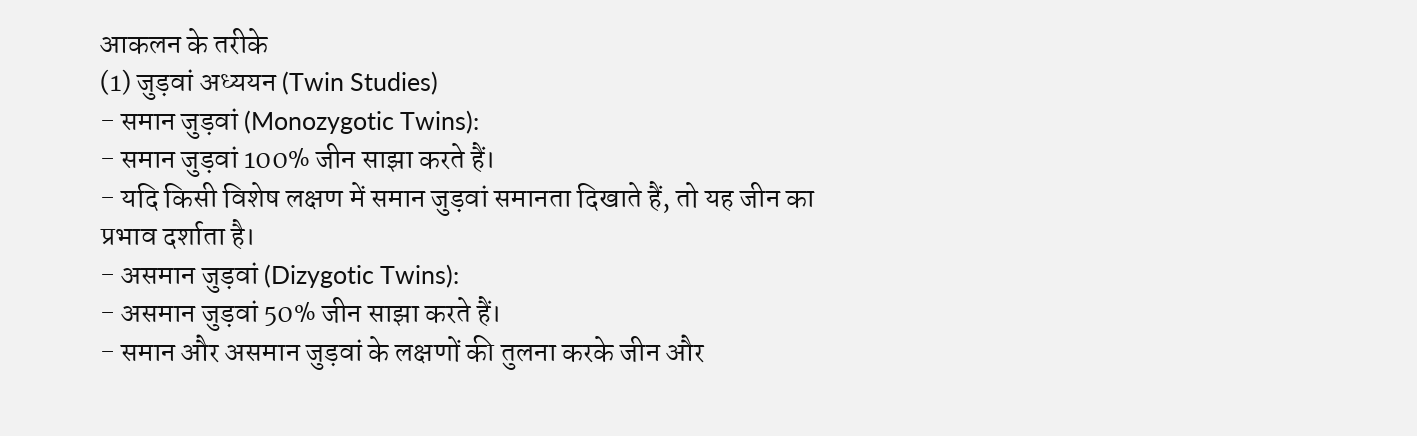आकलन के तरीके
(1) जुड़वां अध्ययन (Twin Studies)
- समान जुड़वां (Monozygotic Twins):
- समान जुड़वां 100% जीन साझा करते हैं।
- यदि किसी विशेष लक्षण में समान जुड़वां समानता दिखाते हैं, तो यह जीन का प्रभाव दर्शाता है।
- असमान जुड़वां (Dizygotic Twins):
- असमान जुड़वां 50% जीन साझा करते हैं।
- समान और असमान जुड़वां के लक्षणों की तुलना करके जीन और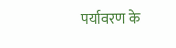पर्यावरण के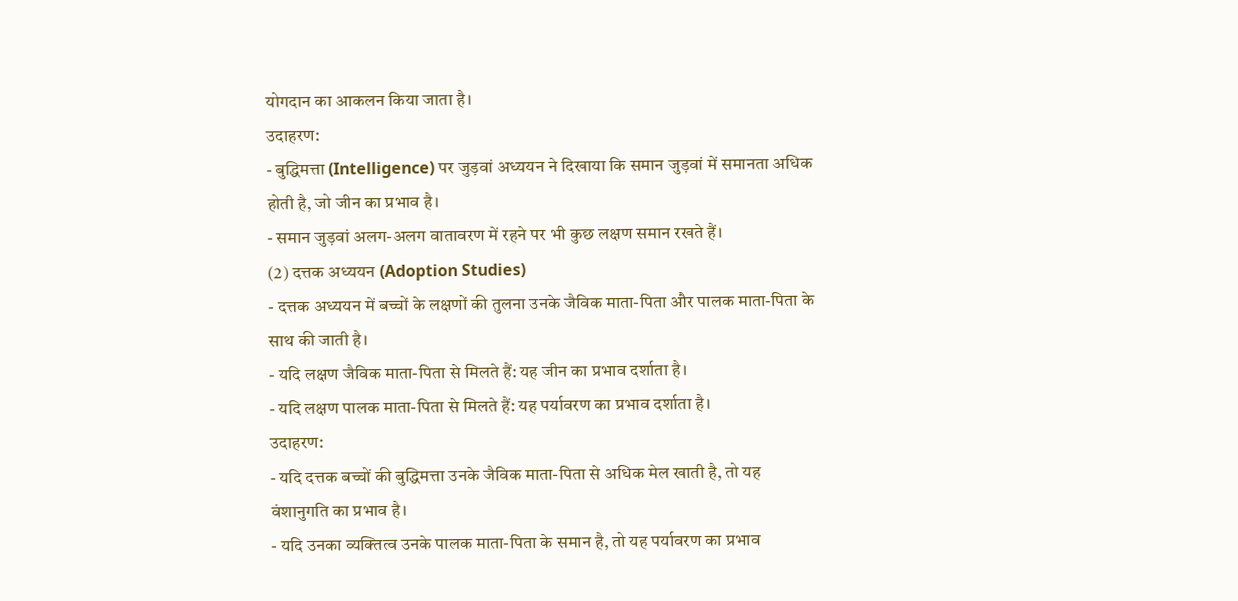योगदान का आकलन किया जाता है।
उदाहरण:
- बुद्धिमत्ता (Intelligence) पर जुड़वां अध्ययन ने दिखाया कि समान जुड़वां में समानता अधिक होती है, जो जीन का प्रभाव है।
- समान जुड़वां अलग-अलग वातावरण में रहने पर भी कुछ लक्षण समान रखते हैं।
(2) दत्तक अध्ययन (Adoption Studies)
- दत्तक अध्ययन में बच्चों के लक्षणों की तुलना उनके जैविक माता-पिता और पालक माता-पिता के साथ की जाती है।
- यदि लक्षण जैविक माता-पिता से मिलते हैं: यह जीन का प्रभाव दर्शाता है।
- यदि लक्षण पालक माता-पिता से मिलते हैं: यह पर्यावरण का प्रभाव दर्शाता है।
उदाहरण:
- यदि दत्तक बच्चों की बुद्धिमत्ता उनके जैविक माता-पिता से अधिक मेल खाती है, तो यह वंशानुगति का प्रभाव है।
- यदि उनका व्यक्तित्व उनके पालक माता-पिता के समान है, तो यह पर्यावरण का प्रभाव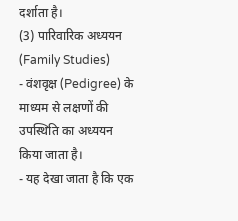दर्शाता है।
(3) पारिवारिक अध्ययन (Family Studies)
- वंशवृक्ष (Pedigree) के माध्यम से लक्षणों की उपस्थिति का अध्ययन किया जाता है।
- यह देखा जाता है कि एक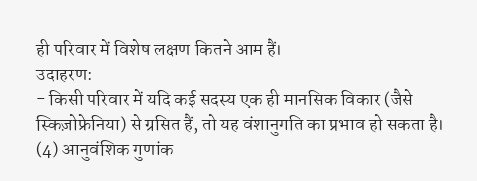ही परिवार में विशेष लक्षण कितने आम हैं।
उदाहरण:
- किसी परिवार में यदि कई सदस्य एक ही मानसिक विकार (जैसे स्किज़ोफ्रेनिया) से ग्रसित हैं, तो यह वंशानुगति का प्रभाव हो सकता है।
(4) आनुवंशिक गुणांक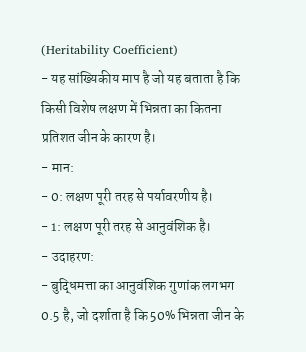(Heritability Coefficient)
- यह सांख्यिकीय माप है जो यह बताता है कि किसी विशेष लक्षण में भिन्नता का कितना प्रतिशत जीन के कारण है।
- मान:
- 0: लक्षण पूरी तरह से पर्यावरणीय है।
- 1: लक्षण पूरी तरह से आनुवंशिक है।
- उदाहरण:
- बुद्धिमत्ता का आनुवंशिक गुणांक लगभग 0.5 है, जो दर्शाता है कि 50% भिन्नता जीन के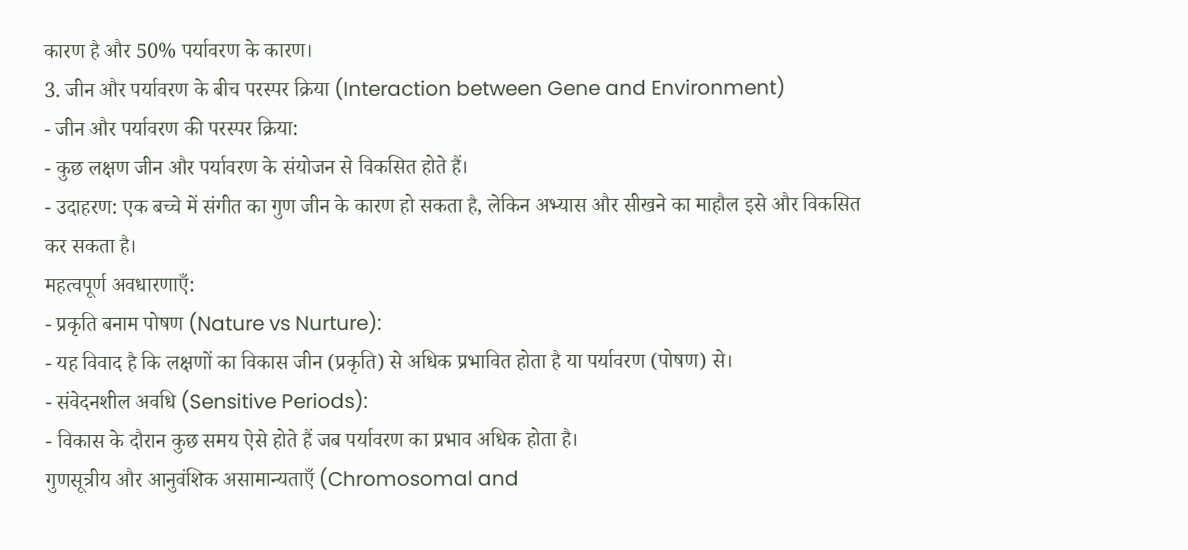कारण है और 50% पर्यावरण के कारण।
3. जीन और पर्यावरण के बीच परस्पर क्रिया (Interaction between Gene and Environment)
- जीन और पर्यावरण की परस्पर क्रिया:
- कुछ लक्षण जीन और पर्यावरण के संयोजन से विकसित होते हैं।
- उदाहरण: एक बच्चे में संगीत का गुण जीन के कारण हो सकता है, लेकिन अभ्यास और सीखने का माहौल इसे और विकसित कर सकता है।
महत्वपूर्ण अवधारणाएँ:
- प्रकृति बनाम पोषण (Nature vs Nurture):
- यह विवाद है कि लक्षणों का विकास जीन (प्रकृति) से अधिक प्रभावित होता है या पर्यावरण (पोषण) से।
- संवेदनशील अवधि (Sensitive Periods):
- विकास के दौरान कुछ समय ऐसे होते हैं जब पर्यावरण का प्रभाव अधिक होता है।
गुणसूत्रीय और आनुवंशिक असामान्यताएँ (Chromosomal and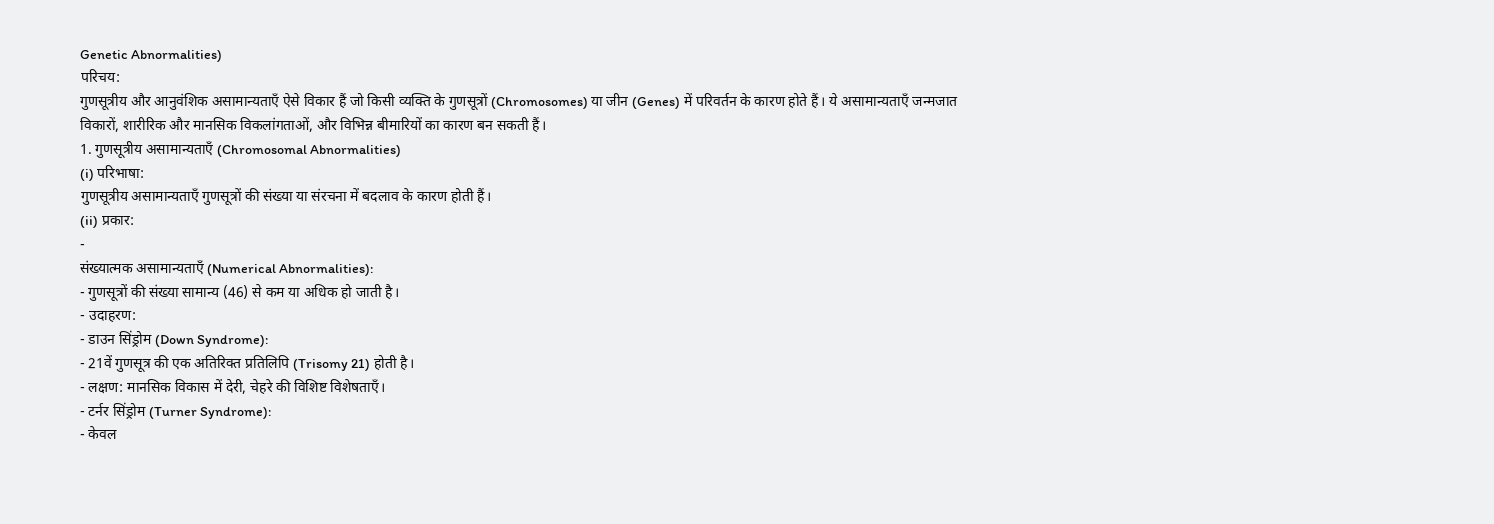Genetic Abnormalities)
परिचय:
गुणसूत्रीय और आनुवंशिक असामान्यताएँ ऐसे विकार हैं जो किसी व्यक्ति के गुणसूत्रों (Chromosomes) या जीन (Genes) में परिवर्तन के कारण होते हैं। ये असामान्यताएँ जन्मजात विकारों, शारीरिक और मानसिक विकलांगताओं, और विभिन्न बीमारियों का कारण बन सकती हैं।
1. गुणसूत्रीय असामान्यताएँ (Chromosomal Abnormalities)
(i) परिभाषा:
गुणसूत्रीय असामान्यताएँ गुणसूत्रों की संख्या या संरचना में बदलाव के कारण होती हैं।
(ii) प्रकार:
-
संख्यात्मक असामान्यताएँ (Numerical Abnormalities):
- गुणसूत्रों की संख्या सामान्य (46) से कम या अधिक हो जाती है।
- उदाहरण:
- डाउन सिंड्रोम (Down Syndrome):
- 21वें गुणसूत्र की एक अतिरिक्त प्रतिलिपि (Trisomy 21) होती है।
- लक्षण: मानसिक विकास में देरी, चेहरे की विशिष्ट विशेषताएँ।
- टर्नर सिंड्रोम (Turner Syndrome):
- केवल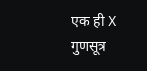एक ही X गुणसूत्र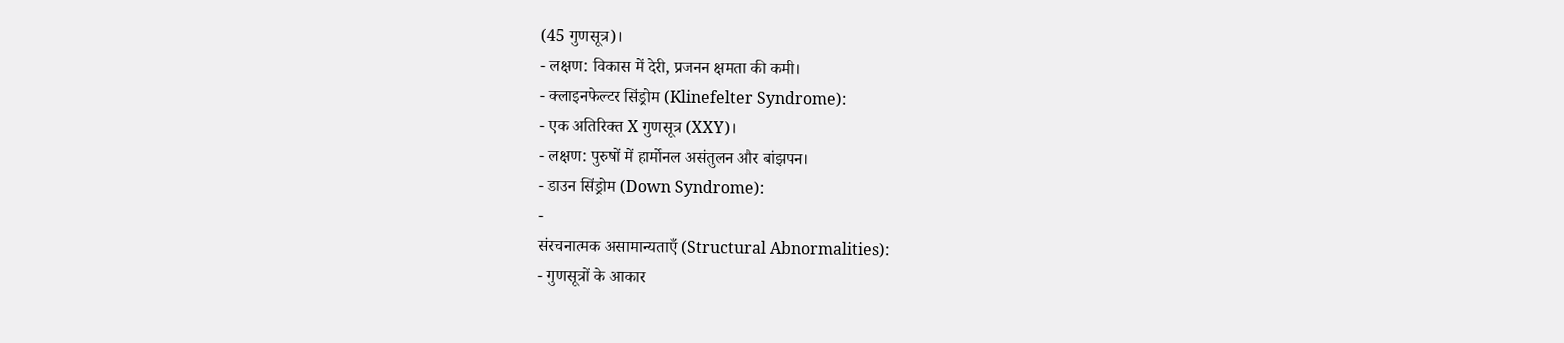(45 गुणसूत्र)।
- लक्षण: विकास में देरी, प्रजनन क्षमता की कमी।
- क्लाइनफेल्टर सिंड्रोम (Klinefelter Syndrome):
- एक अतिरिक्त X गुणसूत्र (XXY)।
- लक्षण: पुरुषों में हार्मोनल असंतुलन और बांझपन।
- डाउन सिंड्रोम (Down Syndrome):
-
संरचनात्मक असामान्यताएँ (Structural Abnormalities):
- गुणसूत्रों के आकार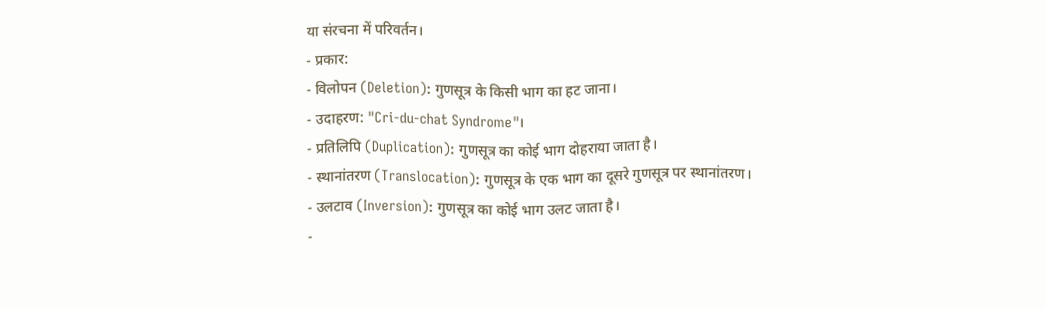या संरचना में परिवर्तन।
- प्रकार:
- विलोपन (Deletion): गुणसूत्र के किसी भाग का हट जाना।
- उदाहरण: "Cri-du-chat Syndrome"।
- प्रतिलिपि (Duplication): गुणसूत्र का कोई भाग दोहराया जाता है।
- स्थानांतरण (Translocation): गुणसूत्र के एक भाग का दूसरे गुणसूत्र पर स्थानांतरण।
- उलटाव (Inversion): गुणसूत्र का कोई भाग उलट जाता है।
-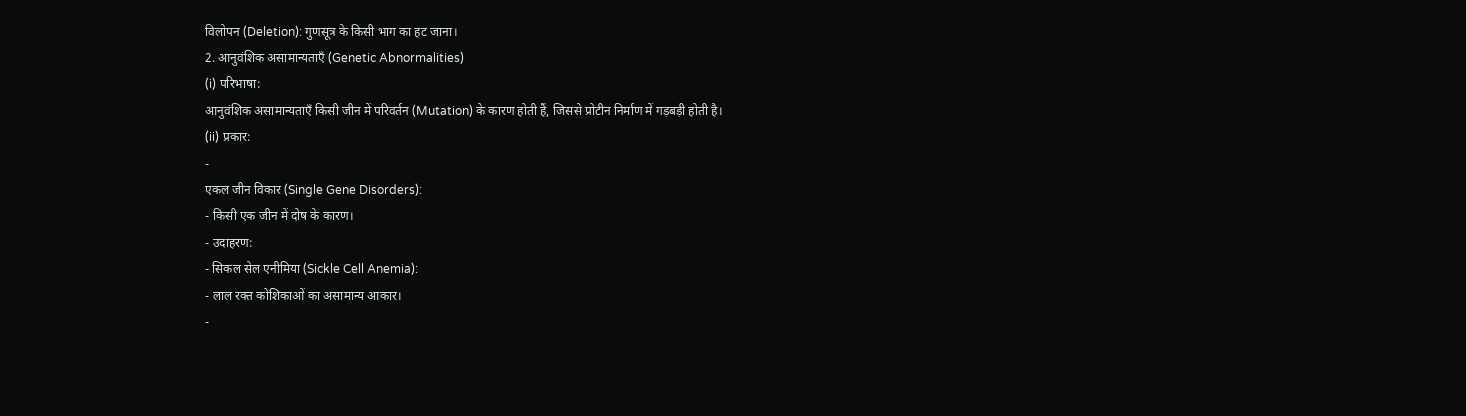विलोपन (Deletion): गुणसूत्र के किसी भाग का हट जाना।
2. आनुवंशिक असामान्यताएँ (Genetic Abnormalities)
(i) परिभाषा:
आनुवंशिक असामान्यताएँ किसी जीन में परिवर्तन (Mutation) के कारण होती हैं, जिससे प्रोटीन निर्माण में गड़बड़ी होती है।
(ii) प्रकार:
-
एकल जीन विकार (Single Gene Disorders):
- किसी एक जीन में दोष के कारण।
- उदाहरण:
- सिकल सेल एनीमिया (Sickle Cell Anemia):
- लाल रक्त कोशिकाओं का असामान्य आकार।
-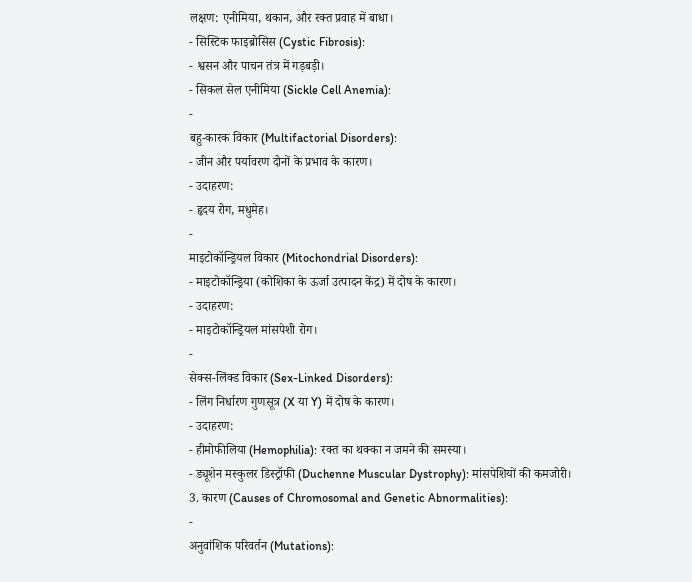लक्षण: एनीमिया, थकान, और रक्त प्रवाह में बाधा।
- सिस्टिक फाइब्रोसिस (Cystic Fibrosis):
- श्वसन और पाचन तंत्र में गड़बड़ी।
- सिकल सेल एनीमिया (Sickle Cell Anemia):
-
बहु-कारक विकार (Multifactorial Disorders):
- जीन और पर्यावरण दोनों के प्रभाव के कारण।
- उदाहरण:
- हृदय रोग, मधुमेह।
-
माइटोकॉन्ड्रियल विकार (Mitochondrial Disorders):
- माइटोकॉन्ड्रिया (कोशिका के ऊर्जा उत्पादन केंद्र) में दोष के कारण।
- उदाहरण:
- माइटोकॉन्ड्रियल मांसपेशी रोग।
-
सेक्स-लिंक्ड विकार (Sex-Linked Disorders):
- लिंग निर्धारण गुणसूत्र (X या Y) में दोष के कारण।
- उदाहरण:
- हीमोफीलिया (Hemophilia): रक्त का थक्का न जमने की समस्या।
- ड्यूशेन मस्कुलर डिस्ट्रॉफी (Duchenne Muscular Dystrophy): मांसपेशियों की कमजोरी।
3. कारण (Causes of Chromosomal and Genetic Abnormalities):
-
अनुवांशिक परिवर्तन (Mutations):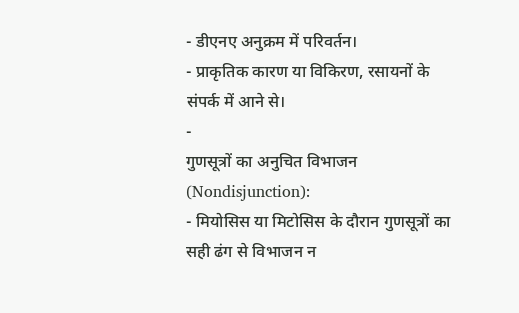- डीएनए अनुक्रम में परिवर्तन।
- प्राकृतिक कारण या विकिरण, रसायनों के संपर्क में आने से।
-
गुणसूत्रों का अनुचित विभाजन (Nondisjunction):
- मियोसिस या मिटोसिस के दौरान गुणसूत्रों का सही ढंग से विभाजन न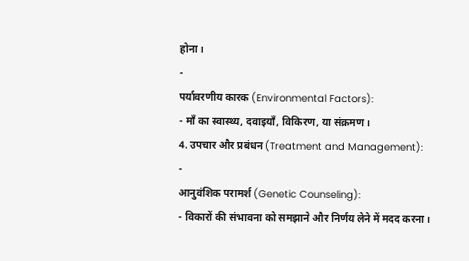होना।
-
पर्यावरणीय कारक (Environmental Factors):
- माँ का स्वास्थ्य, दवाइयाँ, विकिरण, या संक्रमण।
4. उपचार और प्रबंधन (Treatment and Management):
-
आनुवंशिक परामर्श (Genetic Counseling):
- विकारों की संभावना को समझाने और निर्णय लेने में मदद करना।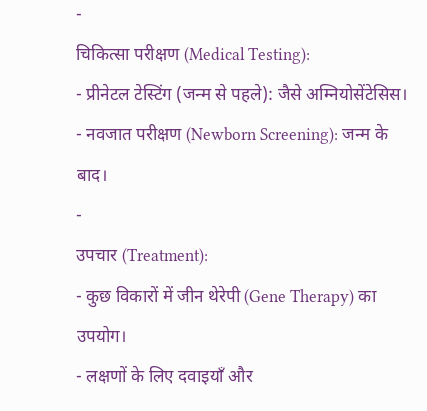-
चिकित्सा परीक्षण (Medical Testing):
- प्रीनेटल टेस्टिंग (जन्म से पहले): जैसे अम्नियोसेंटेसिस।
- नवजात परीक्षण (Newborn Screening): जन्म के बाद।
-
उपचार (Treatment):
- कुछ विकारों में जीन थेरेपी (Gene Therapy) का उपयोग।
- लक्षणों के लिए दवाइयाँ और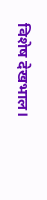विशेष देखभाल।